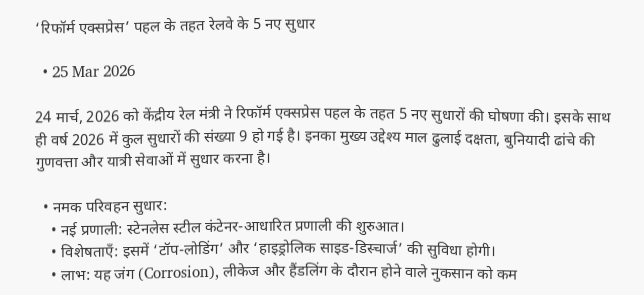‘रिफॉर्म एक्सप्रेस’ पहल के तहत रेलवे के 5 नए सुधार

  • 25 Mar 2026

24 मार्च, 2026 को केंद्रीय रेल मंत्री ने रिफॉर्म एक्सप्रेस पहल के तहत 5 नए सुधारों की घोषणा की। इसके साथ ही वर्ष 2026 में कुल सुधारों की संख्या 9 हो गई है। इनका मुख्य उद्देश्य माल ढुलाई दक्षता, बुनियादी ढांचे की गुणवत्ता और यात्री सेवाओं में सुधार करना है।

  • नमक परिवहन सुधार:
    • नई प्रणाली: स्टेनलेस स्टील कंटेनर-आधारित प्रणाली की शुरुआत।
    • विशेषताएँ: इसमें ‘टॉप-लोडिंग’ और ‘हाइड्रोलिक साइड-डिस्चार्ज’ की सुविधा होगी।
    • लाभ: यह जंग (Corrosion), लीकेज और हैंडलिंग के दौरान होने वाले नुकसान को कम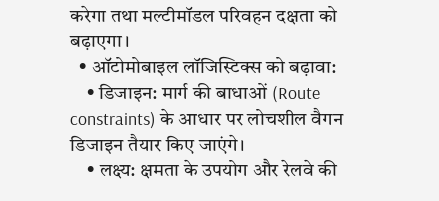करेगा तथा मल्टीमॉडल परिवहन दक्षता को बढ़ाएगा।
  • ऑटोमोबाइल लॉजिस्टिक्स को बढ़ावा:
    • डिजाइन: मार्ग की बाधाओं (Route constraints) के आधार पर लोचशील वैगन डिजाइन तैयार किए जाएंगे।
    • लक्ष्य: क्षमता के उपयोग और रेलवे की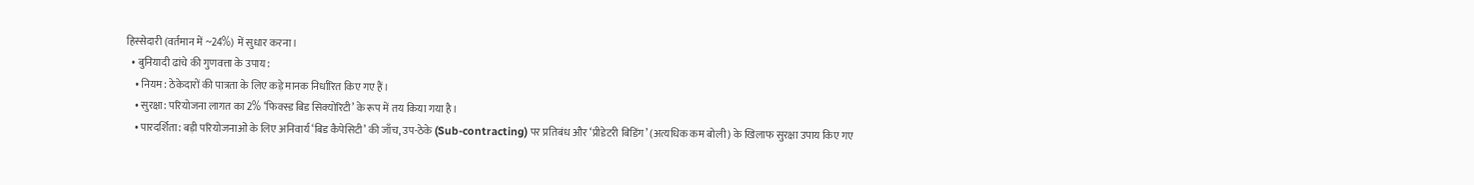हिस्सेदारी (वर्तमान में ~24%) में सुधार करना।
  • बुनियादी ढांचे की गुणवत्ता के उपाय:
    • नियम: ठेकेदारों की पात्रता के लिए कड़े मानक निर्धारित किए गए हैं।
    • सुरक्षा: परियोजना लागत का 2% ‘फिक्स्ड बिड सिक्योरिटी’ के रूप में तय किया गया है।
    • पारदर्शिता: बड़ी परियोजनाओं के लिए अनिवार्य ‘बिड कैपेसिटी’ की जाँच, उप-ठेके (Sub-contracting) पर प्रतिबंध और ‘प्रीडेटरी बिडिंग’ (अत्यधिक कम बोली) के खिलाफ सुरक्षा उपाय किए गए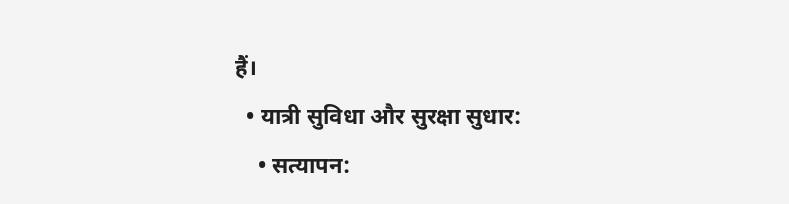हैं।
  • यात्री सुविधा और सुरक्षा सुधार:
    • सत्यापन: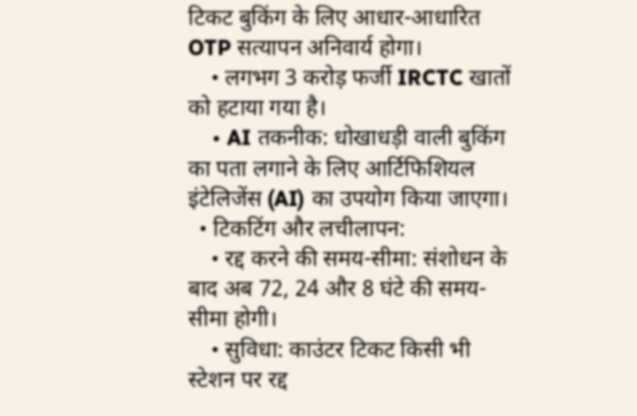टिकट बुकिंग के लिए आधार-आधारित OTP सत्यापन अनिवार्य होगा।
    • लगभग 3 करोड़ फर्जी IRCTC खातों को हटाया गया है।
    • AI तकनीक: धोखाधड़ी वाली बुकिंग का पता लगाने के लिए आर्टिफिशियल इंटेलिजेंस (AI) का उपयोग किया जाएगा।
  • टिकटिंग और लचीलापन:
    • रद्द करने की समय-सीमा: संशोधन के बाद अब 72, 24 और 8 घंटे की समय-सीमा होगी।
    • सुविधा: काउंटर टिकट किसी भी स्टेशन पर रद्द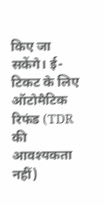किए जा सकेंगे। ई-टिकट के लिए ऑटोमैटिक रिफंड (TDR की आवश्यकता नहीं)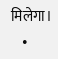मिलेगा।
    •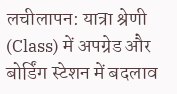लचीलापन: यात्रा श्रेणी (Class) में अपग्रेड और बोर्डिंग स्टेशन में बदलाव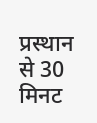प्रस्थान से 30 मिनट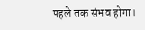पहले तक संभव होगा।